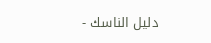دليل الناسك -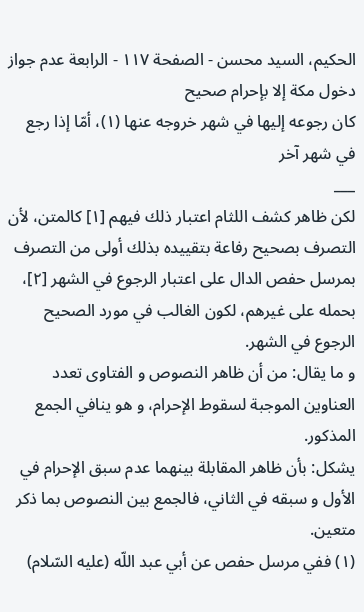الحكيم، السيد محسن - الصفحة ١١٧ - الرابعة عدم جواز دخول مكة إلا بإحرام صحيح
كان رجوعه إليها في شهر خروجه عنها (١)، أمّا إذا رجع في شهر آخر
___
لكن ظاهر كشف اللثام اعتبار ذلك فيهم [١] كالمتن، لأن التصرف بصحيح رفاعة بتقييده بذلك أولى من التصرف بمرسل حفص الدال على اعتبار الرجوع في الشهر [٢]، بحمله على غيرهم، لكون الغالب في مورد الصحيح الرجوع في الشهر.
و ما يقال: من أن ظاهر النصوص و الفتاوى تعدد العناوين الموجبة لسقوط الإحرام، و هو ينافي الجمع المذكور.
يشكل: بأن ظاهر المقابلة بينهما عدم سبق الإحرام في الأول و سبقه في الثاني، فالجمع بين النصوص بما ذكر متعين.
(١) ففي مرسل حفص عن أبي عبد اللّه (عليه السّلام)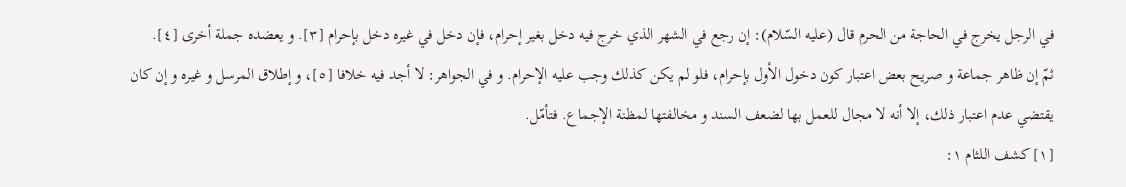في الرجل يخرج في الحاجة من الحرم قال (عليه السّلام): إن رجع في الشهر الذي خرج فيه دخل بغير إحرام، فإن دخل في غيره دخل بإحرام [٣]. و يعضده جملة أخرى [٤].
ثمّ إن ظاهر جماعة و صريح بعض اعتبار كون دخول الأول بإحرام، فلو لم يكن كذلك وجب عليه الإحرام. و في الجواهر: لا أجد فيه خلافا [٥]، و إطلاق المرسل و غيره و إن كان يقتضي عدم اعتبار ذلك، إلا أنه لا مجال للعمل بها لضعف السند و مخالفتها لمظنة الإجماع. فتأمّل.
[١] كشف اللثام ١: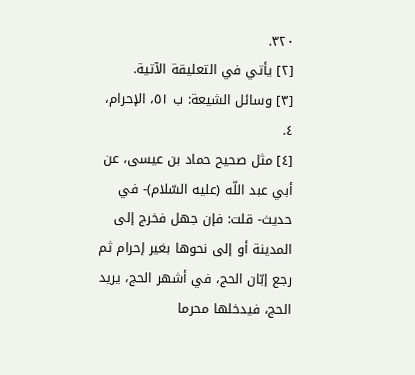٣٢٠.
[٢] يأتي في التعليقة الآتية.
[٣] وسائل الشيعة: ب ٥١، الإحرام، ٤.
[٤] مثل صحيح حماد بن عيسى، عن أبي عبد اللّه (عليه السّلام)- في حديث- قلت: فإن جهل فخرج إلى المدينة أو إلى نحوها بغير إحرام ثم رجع إبّان الحج، في أشهر الحج، يريد الحج، فيدخلها محرما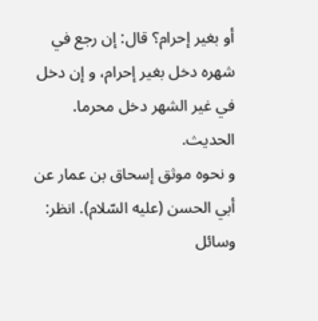أو بغير إحرام؟ قال: إن رجع في شهره دخل بغير إحرام، و إن دخل في غير الشهر دخل محرما. الحديث.
و نحوه موثق إسحاق بن عمار عن أبي الحسن (عليه السّلام). انظر: وسائل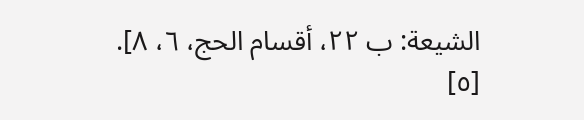الشيعة: ب ٢٢، أقسام الحج، ٦، ٨].
[٥]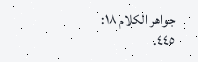جواهر الكلام ١٨: ٤٤٥.